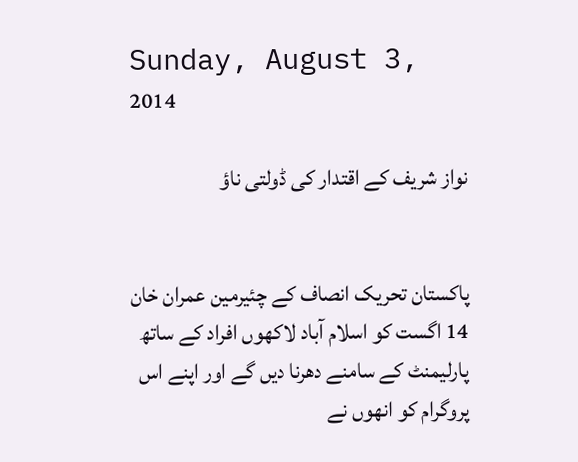Sunday, August 3, 2014

نواز شریف کے اقتدار کی ڈولتی ناؤ


پاکستان تحریک انصاف کے چئیرمین عمران خان 14 اگست کو اسلام آباد لاکھوں افراد کے ساتھ پارلیمنٹ کے سامنے دھرنا دیں گے اور اپنے اس پروگرام کو انھوں نے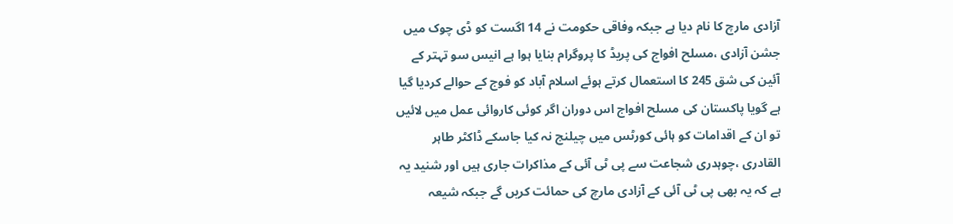آزادی مارچ کا نام دیا ہے جبکہ وفاقی حکومت نے 14 اگست کو ڈی چوک میں جشن آزادی ،مسلح افواج کی پریڈ کا پروگرام بنایا ہوا ہے انیس سو تہتر کے آئین کی شق 245 کا استعمال کرتے ہوئے اسلام آباد کو فوج کے حوالے کردیا گیا ہے گویا پاکستان کی مسلح افواج اس دوران اگر کوئی کاروائی عمل میں لائیں تو ان کے اقدامات کو ہائی کورٹس میں چیلنج نہ کیا جاسکے ڈاکٹر طاہر القادری ،چوہدری شجاعت سے پی ٹی آئی کے مذاکرات جاری ہیں اور شنید یہ ہے کہ یہ بھی پی ٹی آئی کے آزادی مارچ کی حمائت کریں گے جبکہ شیعہ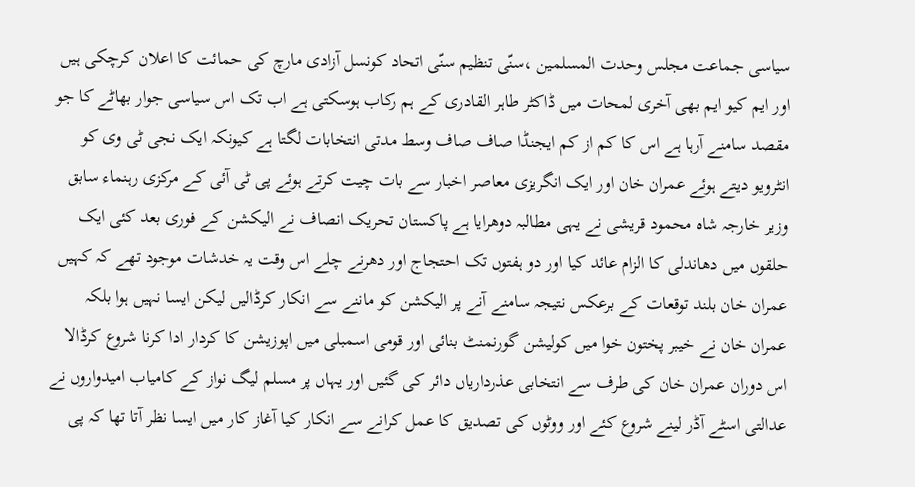سیاسی جماعت مجلس وحدت المسلمین ،سنّی تنظیم سنّی اتحاد کونسل آزادی مارچ کی حمائت کا اعلان کرچکی ہیں اور ایم کیو ایم بھی آخری لمحات میں ڈاکٹر طاہر القادری کے ہم رکاب ہوسکتی ہے اب تک اس سیاسی جوار بھاٹے کا جو مقصد سامنے آرہا ہے اس کا کم از کم ایجنڈا صاف صاف وسط مدتی انتخابات لگتا ہے کیونکہ ایک نجی ٹی وی کو انٹرویو دیتے ہوئے عمران خان اور ایک انگریزی معاصر اخبار سے بات چیت کرتے ہوئے پی ٹی آئی کے مرکزی رہنماء سابق وزیر خارجہ شاہ محمود قریشی نے یہی مطالبہ دوھرایا ہے پاکستان تحریک انصاف نے الیکشن کے فوری بعد کئی ایک حلقوں میں دھاندلی کا الزام عائد کیا اور دو ہفتوں تک احتجاج اور دھرنے چلے اس وقت یہ خدشات موجود تھے کہ کہیں عمران خان بلند توقعات کے برعکس نتیجہ سامنے آنے پر الیکشن کو ماننے سے انکار کرڈالیں لیکن ایسا نہیں ہوا بلکہ عمران خان نے خیبر پختون خوا میں کولیشن گورنمنٹ بنائی اور قومی اسمبلی میں اپوزیشن کا کردار ادا کرنا شروع کرڈالا اس دوران عمران خان کی طرف سے انتخابی عذرداریاں دائر کی گئیں اور یہاں پر مسلم لیگ نواز کے کامیاب امیدواروں نے عدالتی اسٹے آڈر لینے شروع کئے اور ووٹوں کی تصدیق کا عمل کرانے سے انکار کیا آغاز کار میں ایسا نظر آتا تھا کہ پی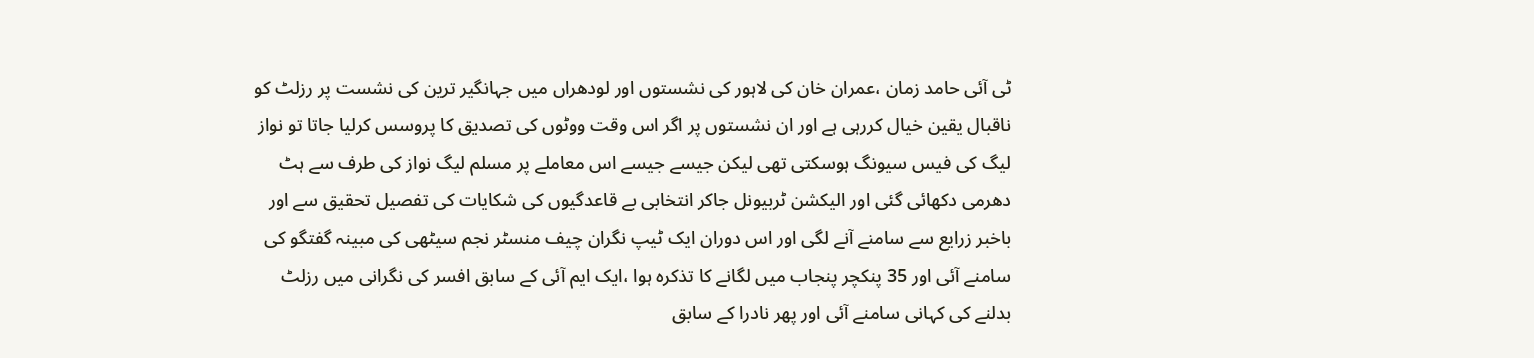ٹی آئی حامد زمان ،عمران خان کی لاہور کی نشستوں اور لودھراں میں جہانگیر ترین کی نشست پر رزلٹ کو ناقبال یقین خیال کررہی ہے اور ان نشستوں پر اگر اس وقت ووٹوں کی تصدیق کا پروسس کرلیا جاتا تو نواز لیگ کی فیس سیونگ ہوسکتی تھی لیکن جیسے جیسے اس معاملے پر مسلم لیگ نواز کی طرف سے ہٹ دھرمی دکھائی گئی اور الیکشن ٹربیونل جاکر انتخابی بے قاعدگیوں کی شکایات کی تفصیل تحقیق سے اور باخبر زرایع سے سامنے آنے لگی اور اس دوران ایک ٹیپ نگران چیف منسٹر نجم سیٹھی کی مبینہ گفتگو کی سامنے آئی اور 35 پنکچر پنجاب میں لگانے کا تذکرہ ہوا ،ایک ایم آئی کے سابق افسر کی نگرانی میں رزلٹ بدلنے کی کہانی سامنے آئی اور پھر نادرا کے سابق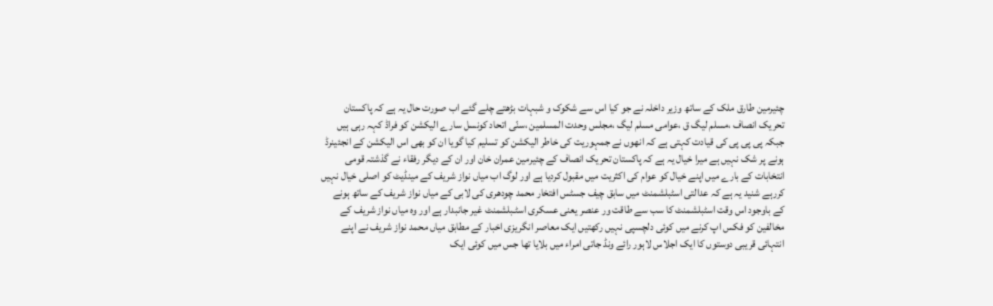چئیرمین طارق ملک کے ساتھ وزیر داخلہ نے جو کیا اس سے شکوک و شبہات بڑھتے چلے گئے اب صورت حال یہ ہے کہ پاکستان تحریک انصاف ،مسلم لیگ ق ،عوامی مسلم لیگ ،مجلس وحدت المسلمین ،سنّی اتحاد کونسل سارے الیکشن کو فراڈ کہہ رہی ہیں جبکہ پی پی پی کی قیادت کہتی ہے کہ انھوں نے جمہوریت کی خاطر الیکشن کو تسلیم کیا گویا ان کو بھی اس الیکشن کے انجئینرڈ ہونے پر شک نہیں ہے میرا خیال یہ ہے کہ پاکستان تحریک انصاف کے چئیرمین عمران خان اور ان کے دیگر رفقاء نے گذشتہ قومی انتخابات کے بارے میں اپنے خیال کو عوام کی اکثریت میں مقبول کردیا ہے اور لوگ اب میاں نواز شریف کے مینڈیٹ کو اصلی خیال نہیں کررہے شنید یہ ہے کہ عدالتی اسٹبلشمنٹ میں سابق چیف جسٹس افتخار محمد چودھری کی لابی کے میاں نواز شریف کے ساتھ ہونے کے باوجود اس وقت اسٹبلشمنٹ کا سب سے طاقت ور عنصر یعنی عسکری اسٹـبلشمنٹ غیر جانبدار ہے اور وہ میاں نواز شریف کے مخالفین کو فکس اپ کرنے میں کوئی دلچسپی نہیں رکھتیں ایک معاصر انگريزی اخبار کے مطابق میاں محمد نواز شریف نے اپنے انتہائی قریبی دوستوں کا ایک اجلاس لاہور رائے ونڈ جاتی امراء میں بلایا تھا جس میں کوئی ایک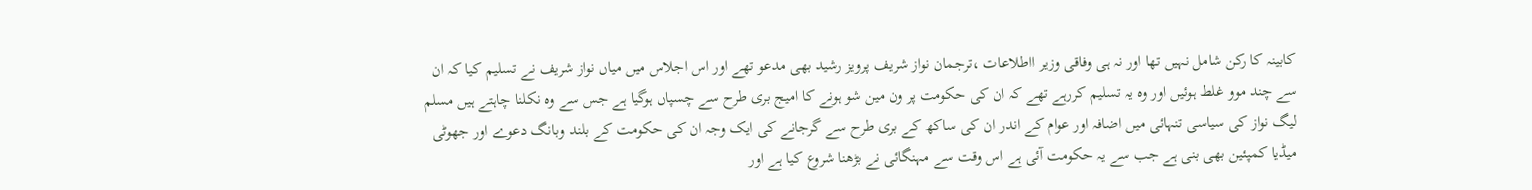کابینہ کا رکن شامل نہیں تھا اور نہ ہی وفاقی وزیر ااطلاعات ،ترجمان نواز شریف پرویز رشید بھی مدعو تھے اور اس اجلاس میں میاں نواز شریف نے تسلیم کیا کہ ان سے چند موو غلط ہوئیں اور وہ یہ تسلیم کررہے تھے کہ ان کی حکومت پر ون مین شو ہونے کا امیج بری طرح سے چسپاں ہوگیا ہے جس سے وہ نکلنا چاہتے ہیں مسلم لیگ نواز کی سیاسی تنہائی میں اضافہ اور عوام کے اندر ان کی ساکھ کے بری طرح سے گرجانے کی ایک وجہ ان کی حکومت کے بلند وبانگ دعوے اور جھوٹی میڈیا کمپئین بھی بنی ہے جب سے یہ حکومت آئی ہے اس وقت سے مہنگائی نے بڑھنا شروع کیا ہے اور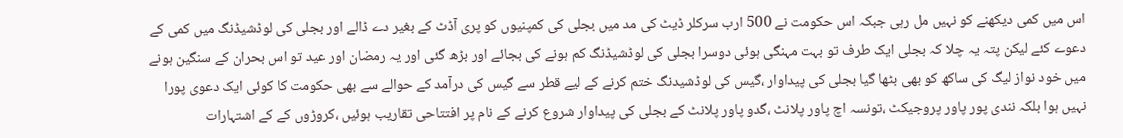اس میں کمی دیکھنے کو نہیں مل رہی جبکہ اس حکومت نے 500 ارب سرکلر ڈیٹ کی مد میں بجلی کی کمپنیوں کو پری آڈٹ کے بغیر دے ڈالے اور بجلی کی لوڈشیڈنگ ميں کمی کے دعوے کئے لیکن پتہ یہ چلا کہ بجلی ایک طرف تو بہت مہنگی ہوئی دوسرا بجلی کی لوڈشیڈنگ کم ہونے کی بجائے اور بڑھ گئی اور یہ رمضان اور عید تو اس بحران کے سنگین ہونے میں خود نواز لیگ کی ساکھ کو بھی بٹھا گیا بجلی کی پیداوار ،گیس کی لوڈشیدنگ ختم کرنے کے لیے قطر سے گیس کی درآمد کے حوالے سے بھی حکومت کا کوئی ایک دعوی پورا نہیں ہوا بلکہ نندی پور پاور پروجیکٹ ،تونسہ اچ پاور پلانٹ ،گدو پاور پلانٹ کے بجلی کی پیداوار شروع کرنے کے نام پر افتتاحی تقاریب ہوئیں ،کروڑوں کے کے اشتہارات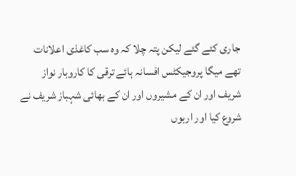جاری کئے گئے لیکن پتہ چلا کہ وہ سب کاغذی اعلانات تھے میگا پروجیکٹس افسانہ ہائے ترقی کا کاروبار نواز شریف اور ان کے مشیروں اور ان کے بھائی شہباز شریف نے شروع کیا اور اربوں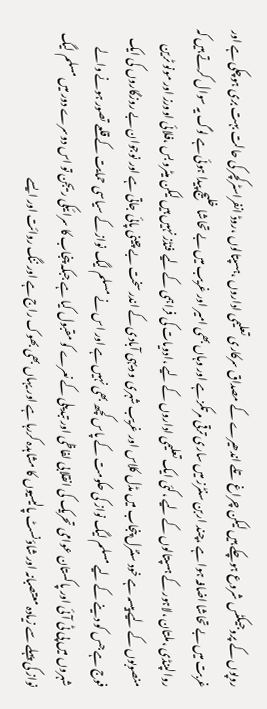روپوں کے پروجیکٹس شروع ہوچکے ہیں لیکن چراغ تلے اندھیرے کے مصداق سرکاری تعلیمی اداروں ،ہسپتالوں ،روڈ انفراسٹرکچر کی حالت بہت بری ہوچکی ہے اور غربت میں بے تحاشا اضافہ ہوا ہے ،چند اربن سنٹرز میں ساری ترقی مرتکز ہے اور وہاں بھی امیر اور غریب میں بے تحاشا خلیج پیدا ہوئی ہے لوگ یہ سوال کرتے ہیں کہ روالپنڈی ،ملتان ،لاہور کے ہسپتالوں کے لیے ،کئی ایک تعلیمی اداروں کے لیے ،ادویات کی فراہمی کے لیے فنڈز نہیں ہیں لیکن میٹرو بس ،فلائی اوورز اور مونو ٹرین منصوبوں کے لیے پیسہ ہے خود سنٹرل پنجاب میں مڈل کلاس اور غریب شہری و دیہی آبادی کے اندر سخت بے چینی پائی جاتی ہے اور نوجوان بے روزگاروں کی ایک فوج ہے جس کو دینے کے لیے مسلم لیگ نواز کی حکومت کے پاس کچھ بھی نہیں ہے اور اس نے مسلم لیگ نواز کے سیاسی حمایت کے قلعے تصور ہونے والے شہروں میں پی ٹی آئی اور پاکستان عوامی تحریک کی انقلابی لفاظی اور تبدیلی کے نعرے کو مقبول کیا ہے جبکہ پنجاب کا سرائيکی ریجن تو اس دوسرے دور میں مسلم لیگ نواز کی پہلے سے زیادہ معتصبانہ اور شاؤنسٹ پالیسیوں کا مشاہدہ کررہا ہے اور یہاں بھی بھوک راج ہے اور ننگ روائت اور ایسے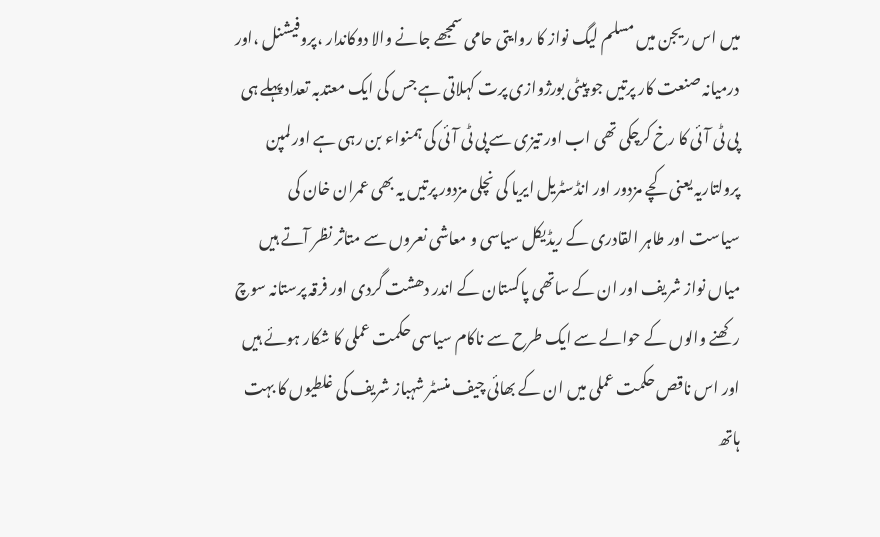میں اس ریجن میں مسلم لیگ نواز کا روایتی حامی سمجھے جانے والا دوکاندار ،پروفیشنل ،اور درمیانہ صنعت کار پرتیں جو پیٹی بورژوازی پرت کہلاتی ہے جس کی ایک معتدبہ تعداد پہلے ہی پی ٹی آئی کا رخ کرچکی تھی اب اور تیزی سے پی ٹی آئی کی ہمنواء بن رہی ہے اور لمپن پرولتاریہ یعنی کچے مزدور اور انڈسٹریل ایریا کی نچلی مزدور پرتیں یہ بھی عمران خان کی سیاست اور طاہر القادری کے ریڈیکل سیاسی و معاشی نعروں سے متاثر نظر آتے ہیں میاں نواز شریف اور ان کے ساتھی پاکستان کے اندر دھشت گردی اور فرقہ پرستانہ سوچ رکھنے والوں کے حوالے سے ایک طرح سے ناکام سیاسی حکمت عملی کا شکار ہوئے ہیں اور اس ناقص حکمت عملی میں ان کے بھائی چیف منسٹر شہباز شریف کی غلطیوں کا بہت ہاتھ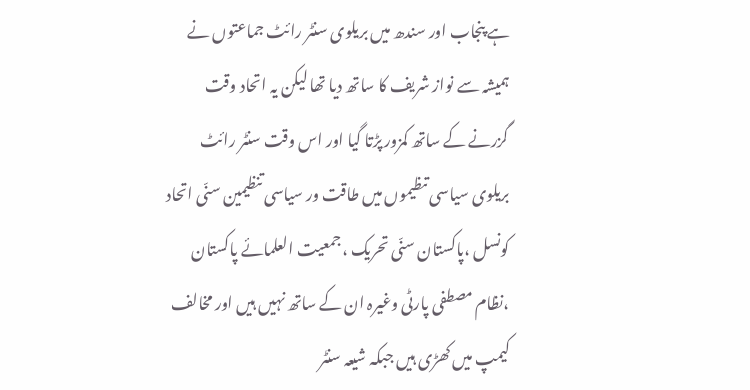ہے پنجاب اور سندھ میں بریلوی سنٹر رائٹ جماعتوں نے ہمیشہ سے نواز شریف کا ساتھ دیا تھا لیکن یہ اتحاد وقت گزرنے کے ساتھ کمزور پڑتا گیا اور اس وقت سنٹر رائٹ بریلوی سیاسی تںظیموں ميں طاقت ور سیاسی تنظیمين سنّی اتحاد کونسل ،پاکستان سنّی تحریک ،جمعیت العلمائے پاکستان ،نظام مصطفی پارٹی وغیرہ ان کے ساتھ نہیں ہیں اور مخالف کیمپ میں کھڑی ہیں جبکہ شیعہ سنٹر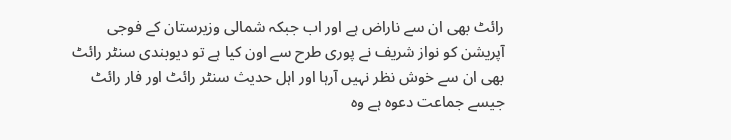رائٹ بھی ان سے ناراض ہے اور اب جبکہ شمالی وزیرستان کے فوجی آپریشن کو نواز شریف نے پوری طرح سے اون کیا ہے تو دیوبندی سنٹر رائٹ بھی ان سے خوش نظر نہیں آرہا اور اہل حدیث سنٹر رائٹ اور فار رائٹ جیسے جماعت دعوہ ہے وہ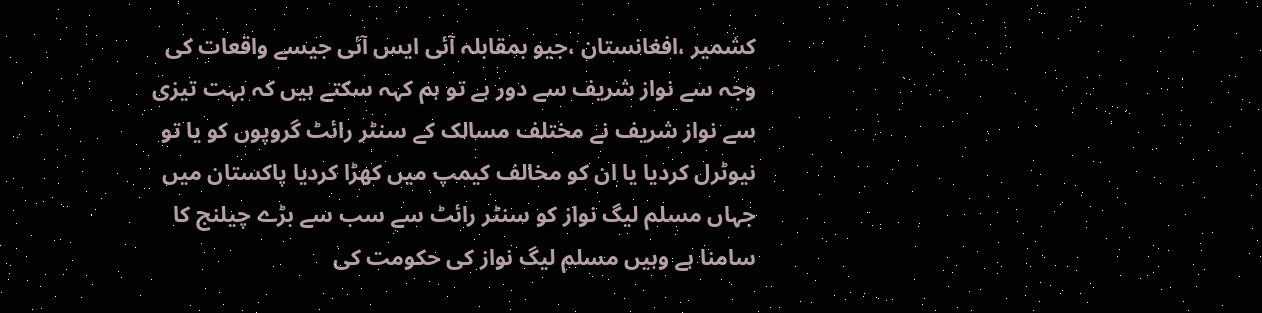کشمیر ،افغانستان ،جیو بمقابلہ آئی ایس آئی جیسے واقعات کی وجہ سے نواز شریف سے دور ہے تو ہم کہہ سکتے ہیں کہ بہت تیزی سے نواز شریف نے مختلف مسالک کے سنٹر رائٹ گروپوں کو یا تو نیوٹرل کردیا یا ان کو مخالف کیمپ میں کھڑا کردیا پاکستان میں جہاں مسلم لیگ نواز کو سنٹر رائٹ سے سب سے بڑے چیلنج کا سامنا ہے وہیں مسلم لیگ نواز کی حکومت کی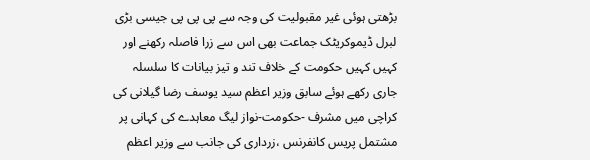بڑھتی ہوئی غیر مقبولیت کی وجہ سے پی پی پی جیسی بڑی لبرل ڈیموکریٹک جماعت بھی اس سے زرا فاصلہ رکھنے اور کہیں کہیں حکومت کے خلاف تند و تیز بیانات کا سلسلہ جاری رکھے ہوئے سابق وزیر اعظم سید یوسف رضا گیلانی کی کراچی میں مشرف -حکومت-نواز لیگ معاہدے کی کہانی پر مشتمل پریس کانفرنس ،زرداری کی جانب سے وزیر اعظم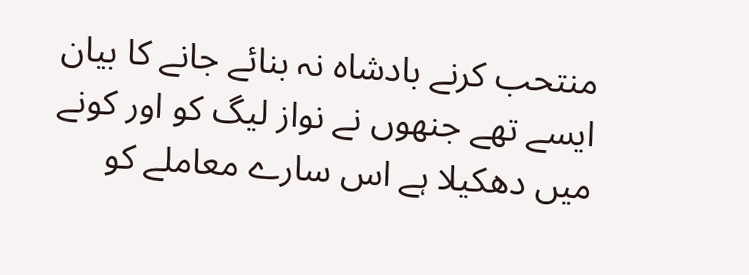منتحب کرنے بادشاہ نہ بنائے جانے کا بیان ایسے تھے جنھوں نے نواز لیگ کو اور کونے میں دھکیلا ہے اس سارے معاملے کو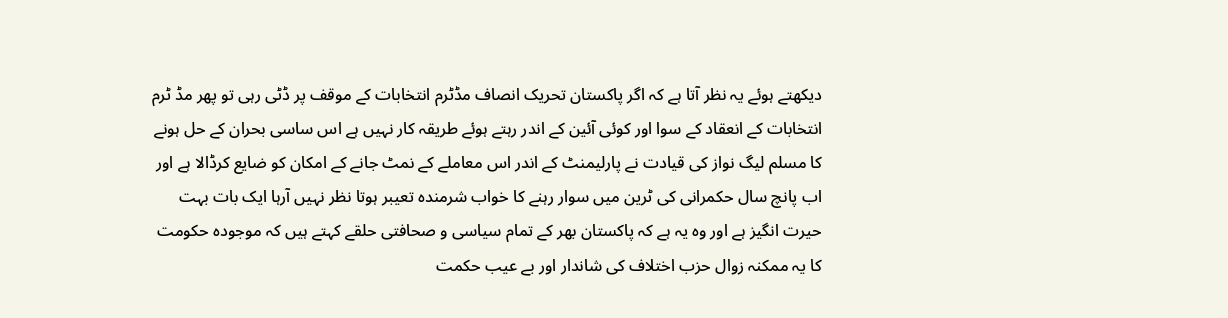دیکھتے ہوئے یہ نظر آتا ہے کہ اگر پاکستان تحریک انصاف مڈٹرم انتخابات کے موقف پر ڈٹی رہی تو پھر مڈ ٹرم انتخابات کے انعقاد کے سوا اور کوئی آئین کے اندر رہتے ہوئے طریقہ کار نہیں ہے اس ساسی بحران کے حل ہونے کا مسلم لیگ نواز کی قیادت نے پارلیمنٹ کے اندر اس معاملے کے نمٹ جانے کے امکان کو ضایع کرڈالا ہے اور اب پانچ سال حکمرانی کی ٹرین میں سوار رہنے کا خواب شرمندہ تعیبر ہوتا نظر نہیں آرہا ایک بات بہت حیرت انگیز ہے اور وہ یہ ہے کہ پاکستان بھر کے تمام سیاسی و صحافتی حلقے کہتے ہیں کہ موجودہ حکومت کا یہ ممکنہ زوال حزب اختلاف کی شاندار اور بے عیب حکمت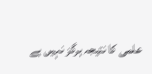علمی کا نتیجہ ہرگز نہیں ہے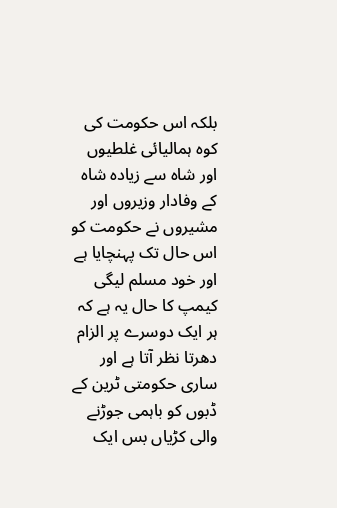بلکہ اس حکومت کی کوہ ہمالیائی غلطیوں اور شاہ سے زیادہ شاہ کے وفادار وزیروں اور مشیروں نے حکومت کو اس حال تک پہنچایا ہے اور خود مسلم لیگی کیمپ کا حال یہ ہے کہ ہر ایک دوسرے پر الزام دھرتا نظر آتا ہے اور ساری حکومتی ٹرین کے ڈبوں کو باہمی جوڑنے والی کڑیاں بس ایک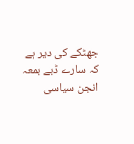جھٹکے کی دیر ہے کہ سارے ڈبے بمعہ انجن سیاسی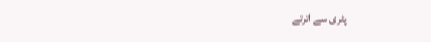پٹری سے اترتے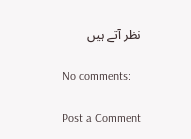نظر آتے ہیں

No comments:

Post a Comment